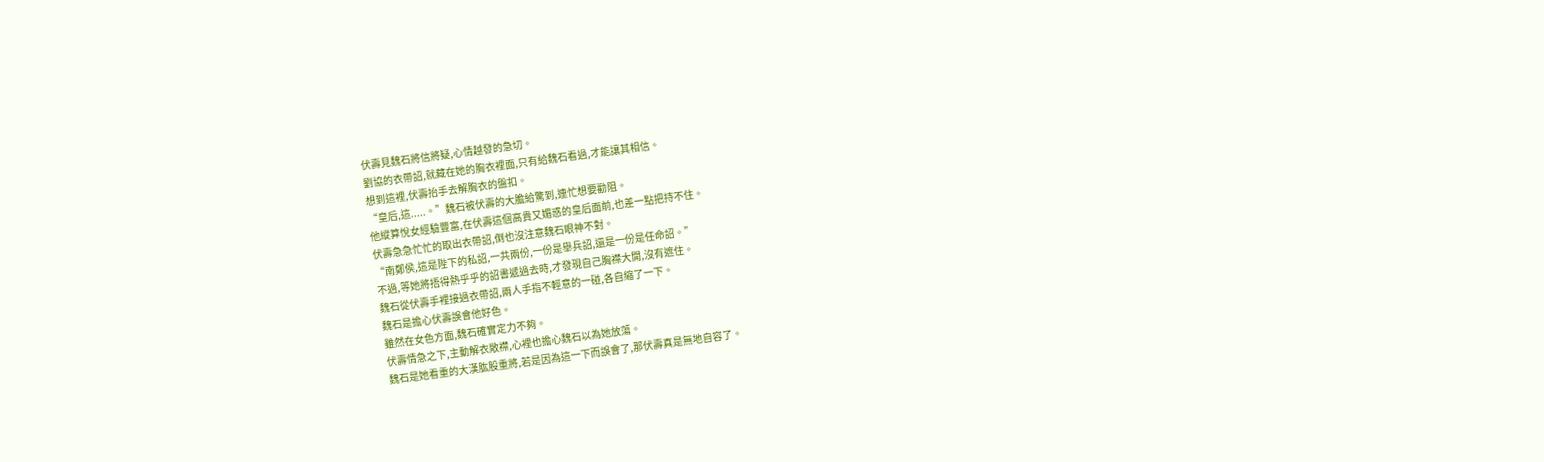伏壽見魏石將信將疑,心情越發的急切。
劉協的衣帶詔,就藏在她的胸衣裡面,只有給魏石看過,才能讓其相信。
想到這裡,伏壽抬手去解胸衣的盤扣。
“皇后,這.....。”魏石被伏壽的大膽給驚到,連忙想要勸阻。
他縱算悅女經驗豐富,在伏壽這個高貴又媚惑的皇后面前,也差一點把持不住。
伏壽急急忙忙的取出衣帶詔,倒也沒注意魏石眼神不對。
“南鄭侯,這是陛下的私詔,一共兩份,一份是舉兵詔,還是一份是任命詔。”
不過,等她將捂得熱乎乎的詔書遞過去時,才發現自己胸襟大開,沒有遮住。
魏石從伏壽手裡接過衣帶詔,兩人手指不輕意的一碰,各自縮了一下。
魏石是擔心伏壽誤會他好色。
雖然在女色方面,魏石確實定力不夠。
伏壽情急之下,主動解衣敞襟,心裡也擔心魏石以為她放蕩。
魏石是她看重的大漢肱股重將,若是因為這一下而誤會了,那伏壽真是無地自容了。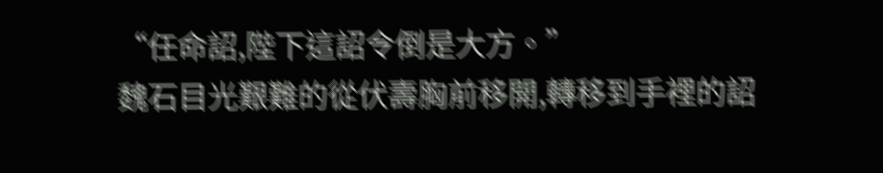“任命詔,陛下這詔令倒是大方。”
魏石目光艱難的從伏壽胸前移開,轉移到手裡的詔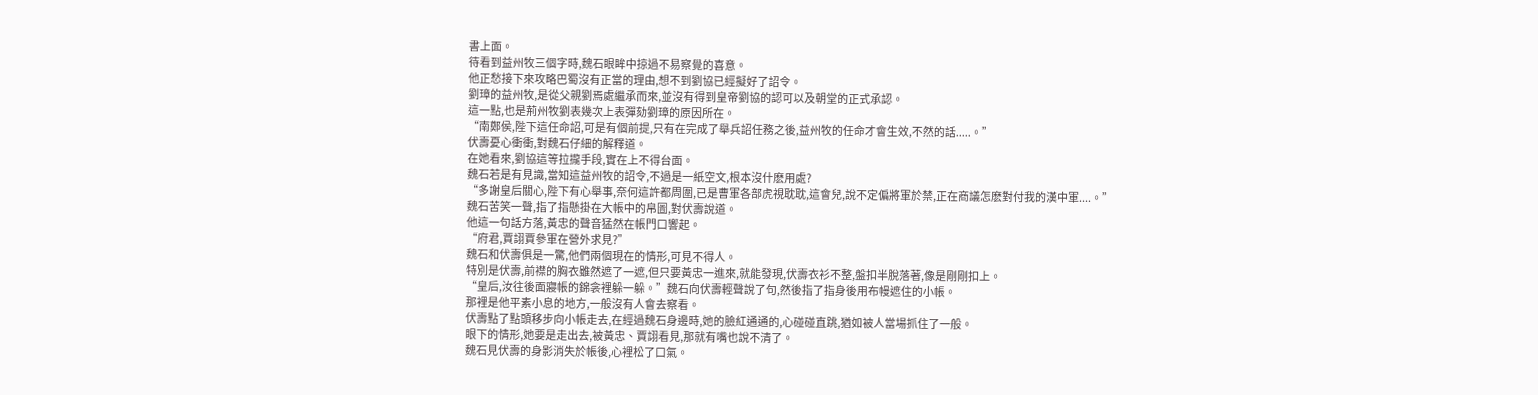書上面。
待看到益州牧三個字時,魏石眼眸中掠過不易察覺的喜意。
他正愁接下來攻略巴蜀沒有正當的理由,想不到劉協已經擬好了詔令。
劉璋的益州牧,是從父親劉焉處繼承而來,並沒有得到皇帝劉協的認可以及朝堂的正式承認。
這一點,也是荊州牧劉表幾次上表彈劾劉璋的原因所在。
“南鄭侯,陛下這任命詔,可是有個前提,只有在完成了舉兵詔任務之後,益州牧的任命才會生效,不然的話.....。”
伏壽憂心衝衝,對魏石仔細的解釋道。
在她看來,劉協這等拉攏手段,實在上不得台面。
魏石若是有見識,當知這益州牧的詔令,不過是一紙空文,根本沒什麽用處?
“多謝皇后關心,陛下有心舉事,奈何這許都周圍,已是曹軍各部虎視耽耽,這會兒,說不定偏將軍於禁,正在商議怎麽對付我的漢中軍....。”
魏石苦笑一聲,指了指懸掛在大帳中的帛圖,對伏壽說道。
他這一句話方落,黃忠的聲音猛然在帳門口響起。
“府君,賈詡賈參軍在營外求見?”
魏石和伏壽俱是一驚,他們兩個現在的情形,可見不得人。
特別是伏壽,前襟的胸衣雖然遮了一遮,但只要黃忠一進來,就能發現,伏壽衣衫不整,盤扣半脫落著,像是剛剛扣上。
“皇后,汝往後面寢帳的錦衾裡躲一躲。”魏石向伏壽輕聲說了句,然後指了指身後用布幔遮住的小帳。
那裡是他平素小息的地方,一般沒有人會去察看。
伏壽點了點頭移步向小帳走去,在經過魏石身邊時,她的臉紅通通的,心碰碰直跳,猶如被人當場抓住了一般。
眼下的情形,她要是走出去,被黃忠、賈詡看見,那就有嘴也說不清了。
魏石見伏壽的身影消失於帳後,心裡松了口氣。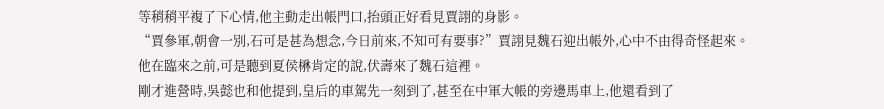等稍稍平複了下心情,他主動走出帳門口,抬頭正好看見賈詡的身影。
“賈參軍,朝會一別,石可是甚為想念,今日前來,不知可有要事?”賈詡見魏石迎出帳外,心中不由得奇怪起來。
他在臨來之前,可是聽到夏侯楙肯定的說,伏壽來了魏石這裡。
剛才進營時,吳懿也和他提到,皇后的車駕先一刻到了,甚至在中軍大帳的旁邊馬車上,他還看到了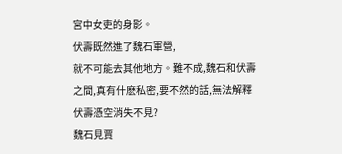宮中女吏的身影。
伏壽既然進了魏石軍營,
就不可能去其他地方。難不成,魏石和伏壽之間,真有什麽私密,要不然的話,無法解釋伏壽憑空消失不見?
魏石見賈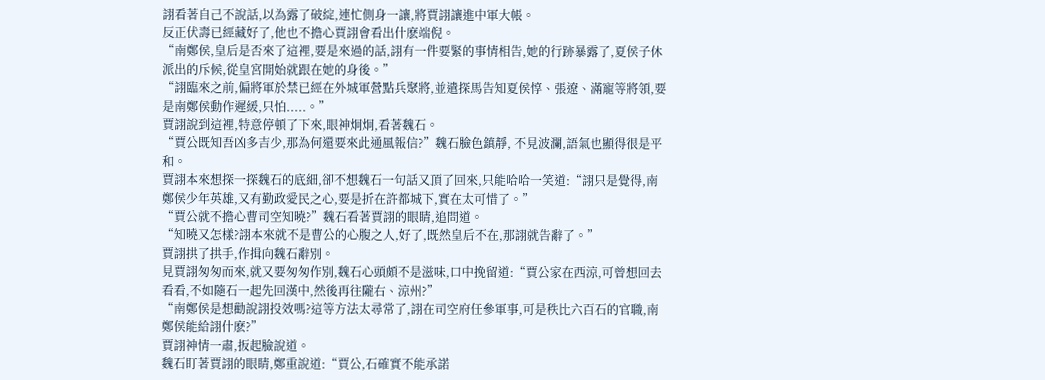詡看著自己不說話,以為露了破綻,連忙側身一讓,將賈詡讓進中軍大帳。
反正伏壽已經藏好了,他也不擔心賈詡會看出什麽端倪。
“南鄭侯,皇后是否來了這裡,要是來過的話,詡有一件要緊的事情相告,她的行跡暴露了,夏侯子休派出的斥候,從皇宮開始就跟在她的身後。”
“詡臨來之前,偏將軍於禁已經在外城軍營點兵聚將,並遣探馬告知夏侯惇、張遼、滿寵等將領,要是南鄭侯動作遲緩,只怕.....。”
賈詡說到這裡,特意停頓了下來,眼神炯炯,看著魏石。
“賈公既知吾凶多吉少,那為何還要來此通風報信?”魏石臉色鎮靜, 不見波瀾,語氣也顯得很是平和。
賈詡本來想探一探魏石的底細,卻不想魏石一句話又頂了回來,只能哈哈一笑道:“詡只是覺得,南鄭侯少年英雄,又有勤政愛民之心,要是折在許都城下,實在太可惜了。”
“賈公就不擔心曹司空知曉?”魏石看著賈詡的眼睛,追問道。
“知曉又怎樣?詡本來就不是曹公的心腹之人,好了,既然皇后不在,那詡就告辭了。”
賈詡拱了拱手,作揖向魏石辭別。
見賈詡匆匆而來,就又要匆匆作別,魏石心頭頗不是滋味,口中挽留道:“賈公家在西涼,可曾想回去看看,不如隨石一起先回漢中,然後再往隴右、涼州?”
“南鄭侯是想勸說詡投效嗎?這等方法太尋常了,詡在司空府任參軍事,可是秩比六百石的官職,南鄭侯能給詡什麽?”
賈詡神情一肅,扳起臉說道。
魏石盯著賈詡的眼睛,鄭重說道:“賈公,石確實不能承諾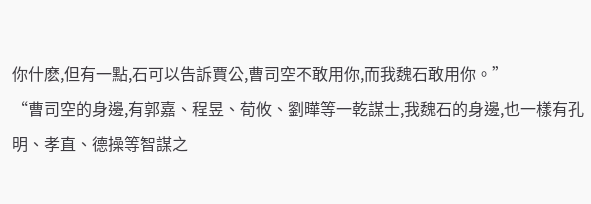你什麽,但有一點,石可以告訴賈公,曹司空不敢用你,而我魏石敢用你。”
“曹司空的身邊,有郭嘉、程昱、荀攸、劉曄等一乾謀士,我魏石的身邊,也一樣有孔明、孝直、德操等智謀之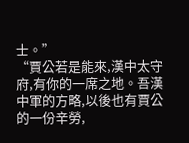士。”
“賈公若是能來,漢中太守府,有你的一席之地。吾漢中軍的方略,以後也有賈公的一份辛勞,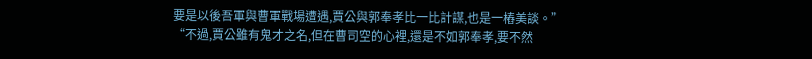要是以後吾軍與曹軍戰場遭遇,賈公與郭奉孝比一比計謀,也是一樁美談。”
“不過,賈公雖有鬼才之名,但在曹司空的心裡,還是不如郭奉孝,要不然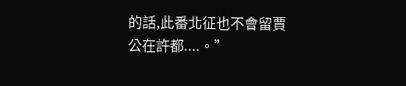的話,此番北征也不會留賈公在許都....。”